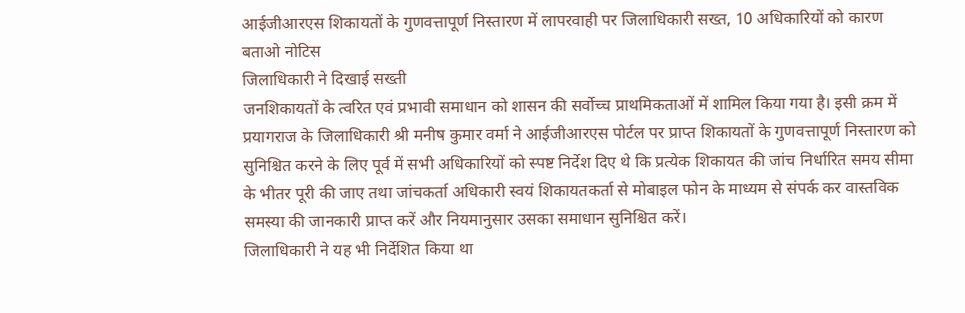आईजीआरएस शिकायतों के गुणवत्तापूर्ण निस्तारण में लापरवाही पर जिलाधिकारी सख्त, 10 अधिकारियों को कारण बताओ नोटिस
जिलाधिकारी ने दिखाई सख्ती
जनशिकायतों के त्वरित एवं प्रभावी समाधान को शासन की सर्वोच्च प्राथमिकताओं में शामिल किया गया है। इसी क्रम में प्रयागराज के जिलाधिकारी श्री मनीष कुमार वर्मा ने आईजीआरएस पोर्टल पर प्राप्त शिकायतों के गुणवत्तापूर्ण निस्तारण को सुनिश्चित करने के लिए पूर्व में सभी अधिकारियों को स्पष्ट निर्देश दिए थे कि प्रत्येक शिकायत की जांच निर्धारित समय सीमा के भीतर पूरी की जाए तथा जांचकर्ता अधिकारी स्वयं शिकायतकर्ता से मोबाइल फोन के माध्यम से संपर्क कर वास्तविक समस्या की जानकारी प्राप्त करें और नियमानुसार उसका समाधान सुनिश्चित करें।
जिलाधिकारी ने यह भी निर्देशित किया था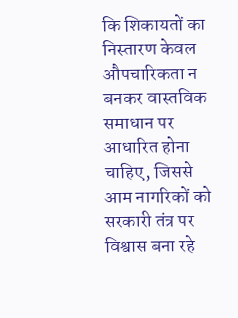कि शिकायतों का निस्तारण केवल औपचारिकता न बनकर वास्तविक समाधान पर आधारित होना चाहिए, जिससे आम नागरिकों को सरकारी तंत्र पर विश्वास बना रहे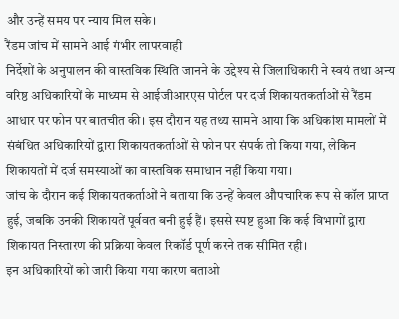और उन्हें समय पर न्याय मिल सके।
रैंडम जांच में सामने आई गंभीर लापरवाही
निर्देशों के अनुपालन की वास्तविक स्थिति जानने के उद्देश्य से जिलाधिकारी ने स्वयं तथा अन्य वरिष्ठ अधिकारियों के माध्यम से आईजीआरएस पोर्टल पर दर्ज शिकायतकर्ताओं से रैंडम आधार पर फोन पर बातचीत की। इस दौरान यह तथ्य सामने आया कि अधिकांश मामलों में संबंधित अधिकारियों द्वारा शिकायतकर्ताओं से फोन पर संपर्क तो किया गया, लेकिन शिकायतों में दर्ज समस्याओं का वास्तविक समाधान नहीं किया गया।
जांच के दौरान कई शिकायतकर्ताओं ने बताया कि उन्हें केवल औपचारिक रूप से कॉल प्राप्त हुई, जबकि उनकी शिकायतें पूर्ववत बनी हुई हैं। इससे स्पष्ट हुआ कि कई विभागों द्वारा शिकायत निस्तारण की प्रक्रिया केवल रिकॉर्ड पूर्ण करने तक सीमित रही।
इन अधिकारियों को जारी किया गया कारण बताओ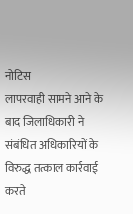नोटिस
लापरवाही सामने आने के बाद जिलाधिकारी ने संबंधित अधिकारियों के विरुद्ध तत्काल कार्रवाई करते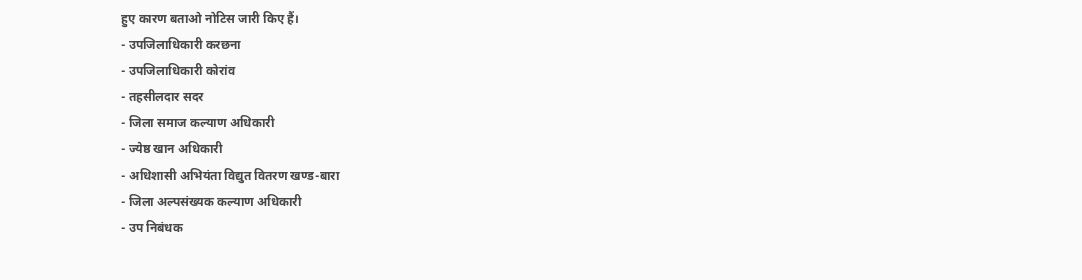हुए कारण बताओ नोटिस जारी किए हैं।
- उपजिलाधिकारी करछना
- उपजिलाधिकारी कोरांव
- तहसीलदार सदर
- जिला समाज कल्याण अधिकारी
- ज्येष्ठ खान अधिकारी
- अधिशासी अभियंता विद्युत वितरण खण्ड-बारा
- जिला अल्पसंख्यक कल्याण अधिकारी
- उप निबंधक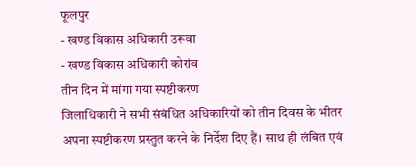फूलपुर
- खण्ड विकास अधिकारी उरूवा
- खण्ड विकास अधिकारी कोरांव
तीन दिन में मांगा गया स्पष्टीकरण
जिलाधिकारी ने सभी संबंधित अधिकारियों को तीन दिवस के भीतर अपना स्पष्टीकरण प्रस्तुत करने के निर्देश दिए हैं। साथ ही लंबित एवं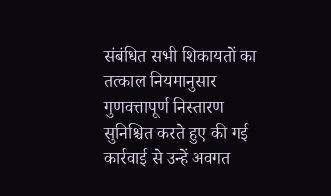संबंधित सभी शिकायतों का तत्काल नियमानुसार गुणवत्तापूर्ण निस्तारण सुनिश्चित करते हुए की गई कार्रवाई से उन्हें अवगत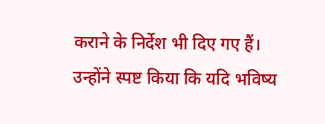कराने के निर्देश भी दिए गए हैं।
उन्होंने स्पष्ट किया कि यदि भविष्य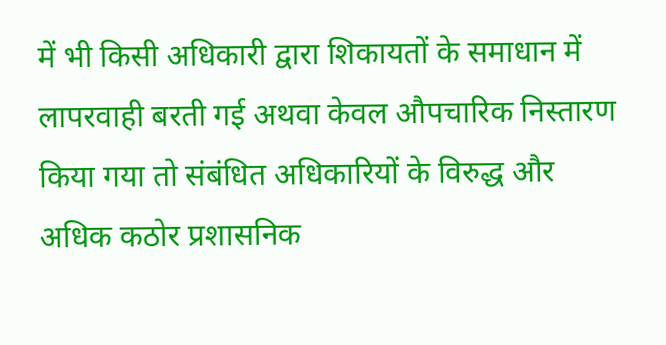में भी किसी अधिकारी द्वारा शिकायतों के समाधान में लापरवाही बरती गई अथवा केवल औपचारिक निस्तारण किया गया तो संबंधित अधिकारियों के विरुद्ध और अधिक कठोर प्रशासनिक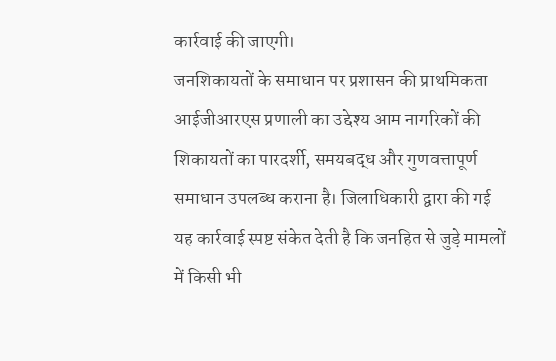कार्रवाई की जाएगी।
जनशिकायतों के समाधान पर प्रशासन की प्राथमिकता
आईजीआरएस प्रणाली का उद्देश्य आम नागरिकों की शिकायतों का पारदर्शी, समयबद्ध और गुणवत्तापूर्ण समाधान उपलब्ध कराना है। जिलाधिकारी द्वारा की गई यह कार्रवाई स्पष्ट संकेत देती है कि जनहित से जुड़े मामलों में किसी भी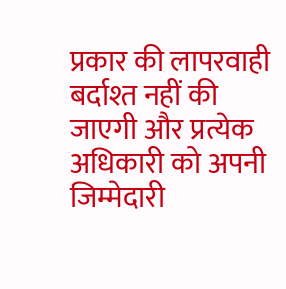प्रकार की लापरवाही बर्दाश्त नहीं की जाएगी और प्रत्येक अधिकारी को अपनी जिम्मेदारी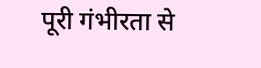पूरी गंभीरता से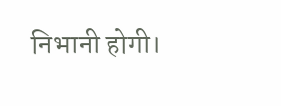निभानी होगी।